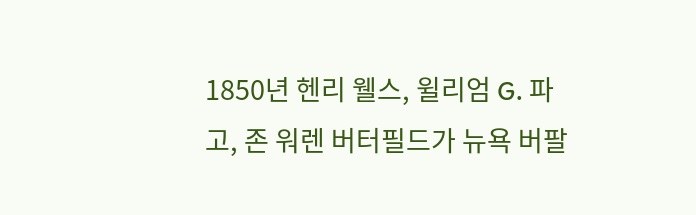1850년 헨리 웰스, 윌리엄 G. 파고, 존 워렌 버터필드가 뉴욕 버팔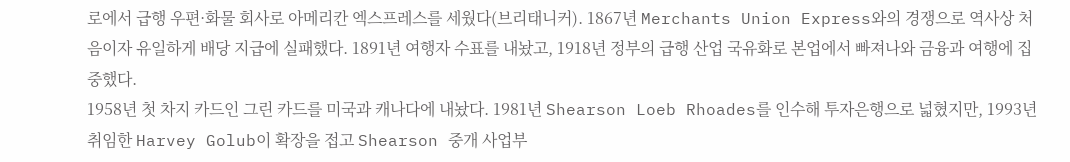로에서 급행 우편·화물 회사로 아메리칸 엑스프레스를 세웠다(브리태니커). 1867년 Merchants Union Express와의 경쟁으로 역사상 처음이자 유일하게 배당 지급에 실패했다. 1891년 여행자 수표를 내놨고, 1918년 정부의 급행 산업 국유화로 본업에서 빠져나와 금융과 여행에 집중했다.
1958년 첫 차지 카드인 그린 카드를 미국과 캐나다에 내놨다. 1981년 Shearson Loeb Rhoades를 인수해 투자은행으로 넓혔지만, 1993년 취임한 Harvey Golub이 확장을 접고 Shearson 중개 사업부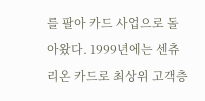를 팔아 카드 사업으로 돌아왔다. 1999년에는 센츄리온 카드로 최상위 고객층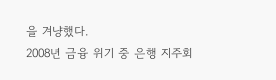을 겨냥했다.
2008년 금융 위기 중 은행 지주회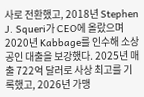사로 전환했고, 2018년 Stephen J. Squeri가 CEO에 올랐으며 2020년 Kabbage를 인수해 소상공인 대출을 보강했다. 2025년 매출 722억 달러로 사상 최고를 기록했고, 2026년 가맹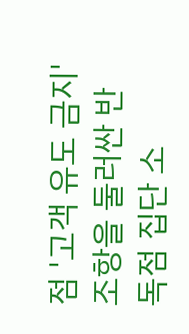점 '고객 유도 금지' 조항을 둘러싼 반독점 집단 소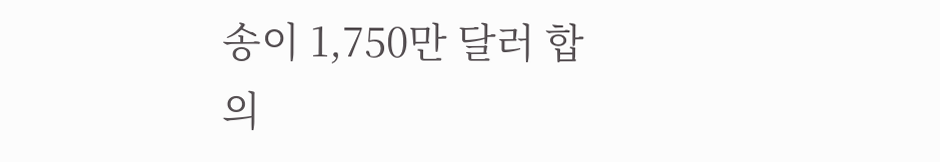송이 1,750만 달러 합의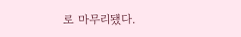로 마무리됐다.